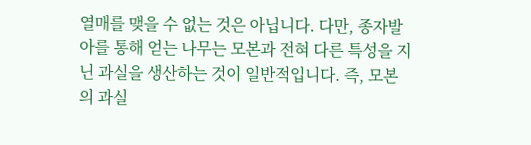열매를 맺을 수 없는 것은 아닙니다. 다만, 종자발아를 통해 얻는 나무는 모본과 전혀 다른 특성을 지닌 과실을 생산하는 것이 일반적입니다. 즉, 모본의 과실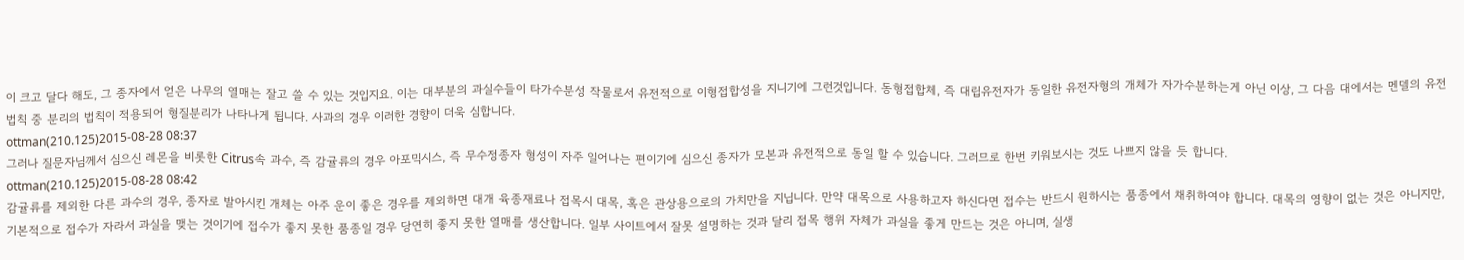이 크고 달다 해도, 그 종자에서 얻은 나무의 열매는 잘고 쓸 수 있는 것입지요. 이는 대부분의 과실수들이 타가수분성 작물로서 유전적으로 이형접합성을 지니기에 그런것입니다. 동형접합체, 즉 대립유전자가 동일한 유전자형의 개체가 자가수분하는게 아닌 이상, 그 다음 대에서는 멘델의 유전법칙 중 분리의 법칙이 적용되어 형질분리가 나타나게 됩니다. 사과의 경우 이러한 경향이 더욱 심합니다.
ottman(210.125)2015-08-28 08:37
그러나 질문자님께서 심으신 레몬을 비롯한 Citrus속 과수, 즉 감귤류의 경우 아포믹시스, 즉 무수정종자 형성이 자주 일어나는 편이기에 심으신 종자가 모본과 유전적으로 동일 할 수 있습니다. 그러므로 한번 키워보시는 것도 나쁘지 않을 듯 합니다.
ottman(210.125)2015-08-28 08:42
감귤류를 제외한 다른 과수의 경우, 종자로 발아시킨 개체는 아주 운이 좋은 경우를 제외하면 대개 육종재료나 접목시 대목, 혹은 관상용으로의 가치만을 지닙니다. 만약 대목으로 사용하고자 하신다면 접수는 반드시 원하시는 품종에서 채취하여야 합니다. 대목의 영향이 없는 것은 아니지만, 기본적으로 접수가 자라서 과실을 맺는 것이기에 접수가 좋지 못한 품종일 경우 당연히 좋지 못한 열매를 생산합니다. 일부 사이트에서 잘못 설명하는 것과 달리 접목 행위 자체가 과실을 좋게 만드는 것은 아니며, 실생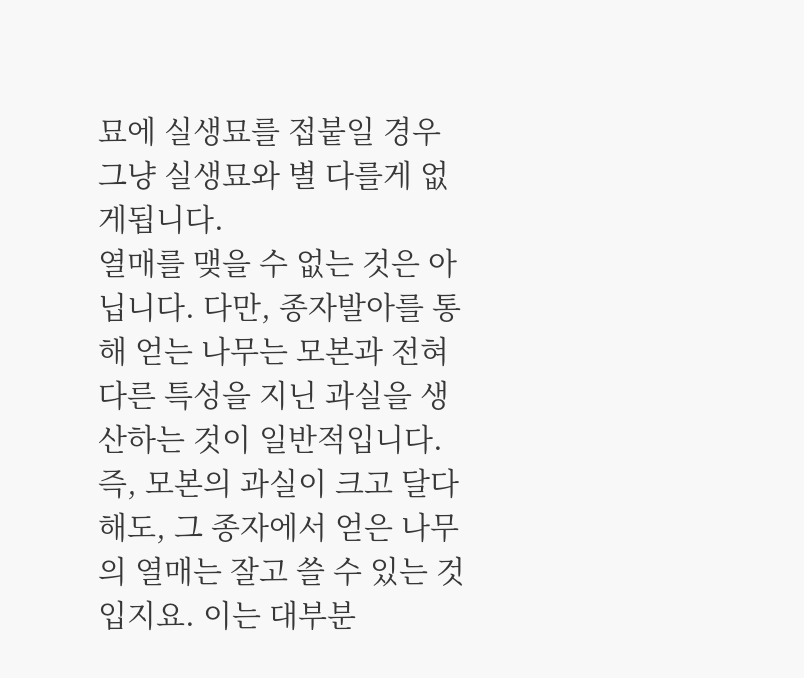묘에 실생묘를 접붙일 경우 그냥 실생묘와 별 다를게 없게됩니다.
열매를 맺을 수 없는 것은 아닙니다. 다만, 종자발아를 통해 얻는 나무는 모본과 전혀 다른 특성을 지닌 과실을 생산하는 것이 일반적입니다. 즉, 모본의 과실이 크고 달다 해도, 그 종자에서 얻은 나무의 열매는 잘고 쓸 수 있는 것입지요. 이는 대부분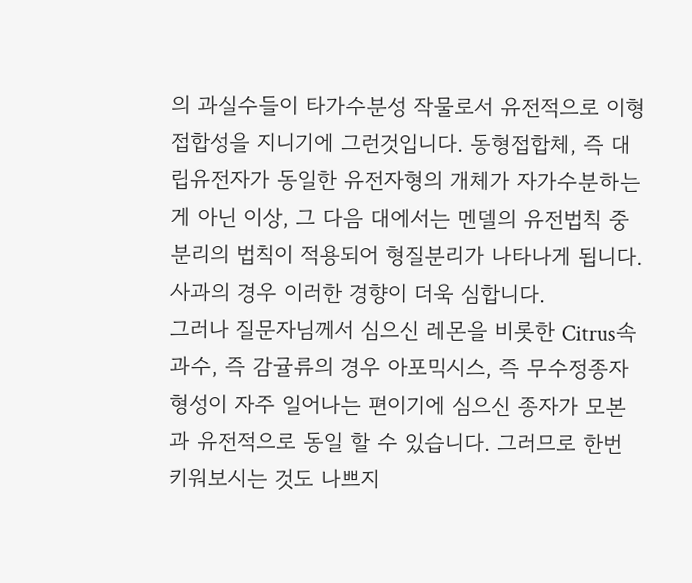의 과실수들이 타가수분성 작물로서 유전적으로 이형접합성을 지니기에 그런것입니다. 동형접합체, 즉 대립유전자가 동일한 유전자형의 개체가 자가수분하는게 아닌 이상, 그 다음 대에서는 멘델의 유전법칙 중 분리의 법칙이 적용되어 형질분리가 나타나게 됩니다. 사과의 경우 이러한 경향이 더욱 심합니다.
그러나 질문자님께서 심으신 레몬을 비롯한 Citrus속 과수, 즉 감귤류의 경우 아포믹시스, 즉 무수정종자 형성이 자주 일어나는 편이기에 심으신 종자가 모본과 유전적으로 동일 할 수 있습니다. 그러므로 한번 키워보시는 것도 나쁘지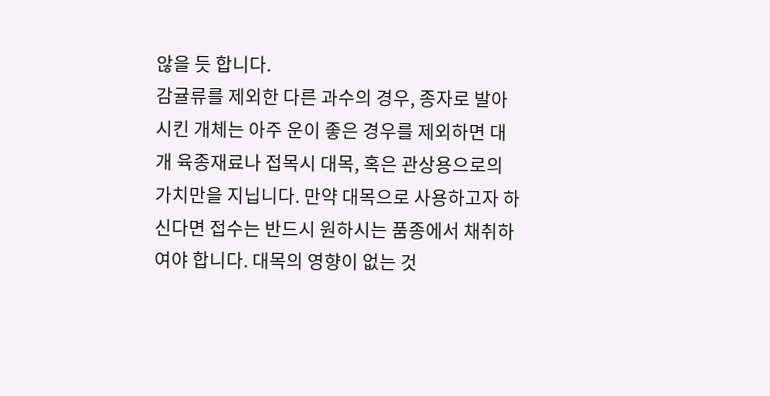않을 듯 합니다.
감귤류를 제외한 다른 과수의 경우, 종자로 발아시킨 개체는 아주 운이 좋은 경우를 제외하면 대개 육종재료나 접목시 대목, 혹은 관상용으로의 가치만을 지닙니다. 만약 대목으로 사용하고자 하신다면 접수는 반드시 원하시는 품종에서 채취하여야 합니다. 대목의 영향이 없는 것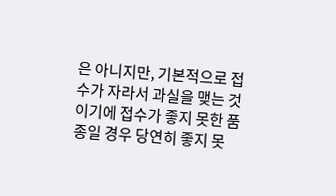은 아니지만, 기본적으로 접수가 자라서 과실을 맺는 것이기에 접수가 좋지 못한 품종일 경우 당연히 좋지 못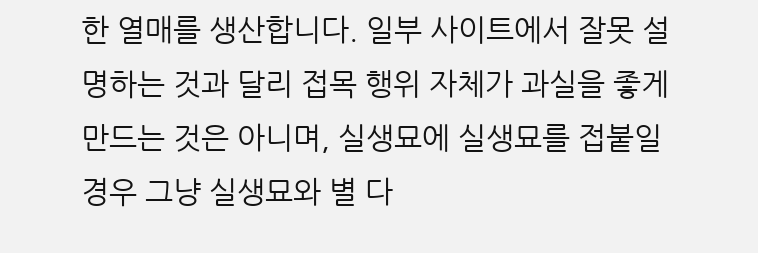한 열매를 생산합니다. 일부 사이트에서 잘못 설명하는 것과 달리 접목 행위 자체가 과실을 좋게 만드는 것은 아니며, 실생묘에 실생묘를 접붙일 경우 그냥 실생묘와 별 다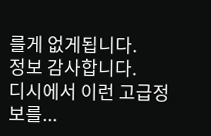를게 없게됩니다.
정보 감사합니다.
디시에서 이런 고급정보를...